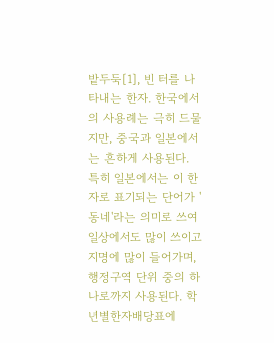밭두둑[1], 빈 터를 나타내는 한자. 한국에서의 사용례는 극히 드물지만, 중국과 일본에서는 흔하게 사용된다. 특히 일본에서는 이 한자로 표기되는 단어가 '동네'라는 의미로 쓰여 일상에서도 많이 쓰이고 지명에 많이 들어가며, 행정구역 단위 중의 하나로까지 사용된다. 학년별한자배당표에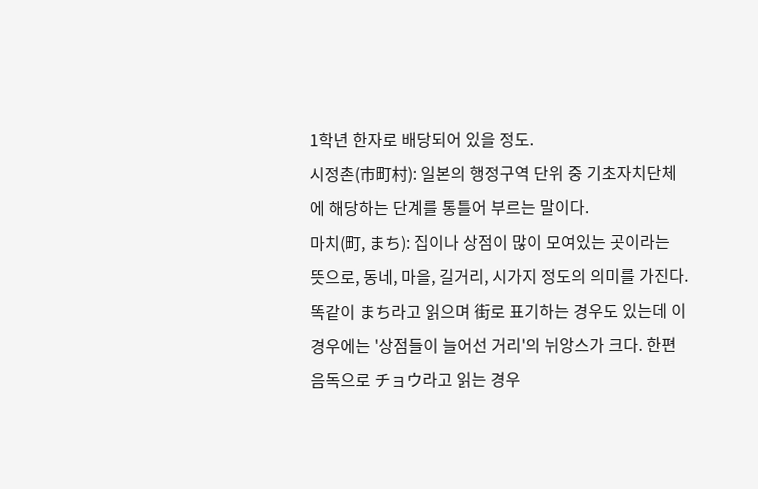1학년 한자로 배당되어 있을 정도.
시정촌(市町村): 일본의 행정구역 단위 중 기초자치단체에 해당하는 단계를 통틀어 부르는 말이다.
마치(町, まち): 집이나 상점이 많이 모여있는 곳이라는 뜻으로, 동네, 마을, 길거리, 시가지 정도의 의미를 가진다. 똑같이 まち라고 읽으며 街로 표기하는 경우도 있는데 이 경우에는 '상점들이 늘어선 거리'의 뉘앙스가 크다. 한편 음독으로 チョウ라고 읽는 경우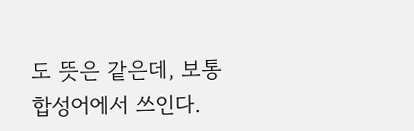도 뜻은 같은데, 보통 합성어에서 쓰인다.